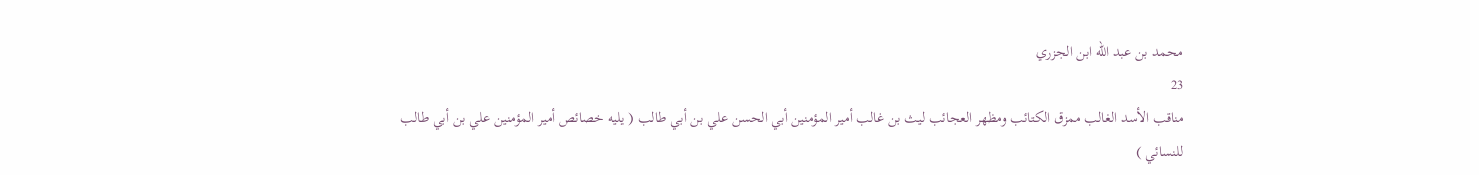محمد بن عبد الله ابن الجزري
23
مناقب الأسد الغالب ممزق الكتائب ومظهر العجائب ليث بن غالب أمير المؤمنين أبي الحسن علي بن أبي طالب ( يليه خصائص أمير المؤمنين علي بن أبي طالب للنسائي )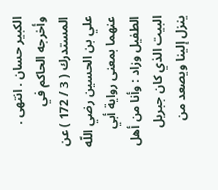الكبير حسان . انتهى . وأخرجه الحاكم في المستدرك ( 3 / 172 ) عن علي بن الحسين رضي اللّه عنهما بمعنى رواية أبي الطفيل وزاد : وأنا من أهل البيت الذي كان جبريل ينزل إلينا ويصعد من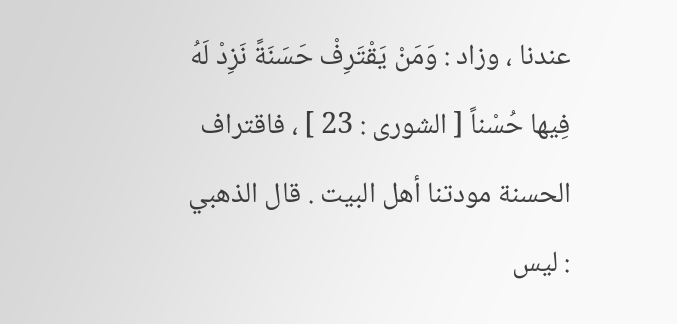عندنا ، وزاد : وَمَنْ يَقْتَرِفْ حَسَنَةً نَزِدْ لَهُ فِيها حُسْناً [ الشورى : 23 ] ، فاقتراف الحسنة مودتنا أهل البيت . قال الذهبي : ليس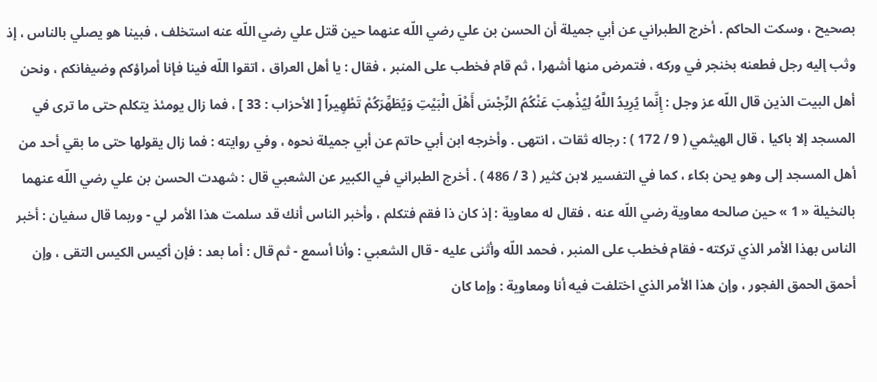بصحيح ، وسكت الحاكم . أخرج الطبراني عن أبي جميلة أن الحسن بن علي رضي اللّه عنهما حين قتل علي رضي اللّه عنه استخلف ، فبينا هو يصلي بالناس ، إذ وثب إليه رجل فطعنه بخنجر في وركه ، فتمرض منها أشهرا ، ثم قام فخطب على المنبر ، فقال : يا أهل العراق ، اتقوا اللّه فينا فإنا أمراؤكم وضيفانكم ، ونحن أهل البيت الذين قال اللّه عز وجل : إِنَّما يُرِيدُ اللَّهُ لِيُذْهِبَ عَنْكُمُ الرِّجْسَ أَهْلَ الْبَيْتِ وَيُطَهِّرَكُمْ تَطْهِيراً [ الأحزاب : 33 ] ، فما زال يومئذ يتكلم حتى ما ترى في المسجد إلا باكيا ، قال الهيثمي ( 9 / 172 ) : رجاله ثقات ، انتهى . وأخرجه ابن أبي حاتم عن أبي جميلة نحوه ، وفي روايته : فما زال يقولها حتى ما بقي أحد من أهل المسجد إلى وهو يحن بكاء ، كما في التفسير لابن كثير ( 3 / 486 ) . أخرج الطبراني في الكبير عن الشعبي قال : شهدت الحسن بن علي رضي اللّه عنهما بالنخيلة « 1 » حين صالحه معاوية رضي اللّه عنه ، فقال له معاوية : إذ كان ذا فقم فتكلم ، وأخبر الناس أنك قد سلمت هذا الأمر لي - وربما قال سفيان : أخبر الناس بهذا الأمر الذي تركته - فقام فخطب على المنبر ، فحمد اللّه وأثنى عليه - قال الشعبي : وأنا أسمع - ثم قال : أما بعد : فإن أكيس الكيس التقى ، وإن أحمق الحمق الفجور ، وإن هذا الأمر الذي اختلفت فيه أنا ومعاوية : وإما كان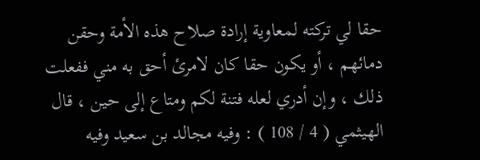حقا لي تركته لمعاوية إرادة صلاح هذه الأمة وحقن دمائهم ، أو يكون حقا كان لامرئ أحق به مني ففعلت ذلك ، وإن أدري لعله فتنة لكم ومتاع إلى حين ، قال الهيثمي ( 4 / 108 ) : وفيه مجالد بن سعيد وفيه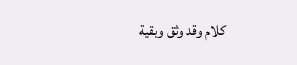كلام وقد وثق وبقية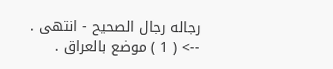رجاله رجال الصحيح - انتهى .
--> ( 1 ) موضع بالعراق .